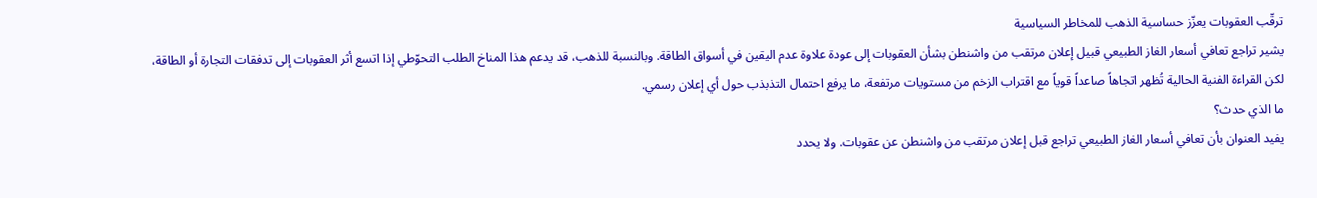ترقّب العقوبات يعزّز حساسية الذهب للمخاطر السياسية
يشير تراجع تعافي أسعار الغاز الطبيعي قبيل إعلان مرتقب من واشنطن بشأن العقوبات إلى عودة علاوة عدم اليقين في أسواق الطاقة. وبالنسبة للذهب، قد يدعم هذا المناخ الطلب التحوّطي إذا اتسع أثر العقوبات إلى تدفقات التجارة أو الطاقة، لكن القراءة الفنية الحالية تُظهر اتجاهاً صاعداً قوياً مع اقتراب الزخم من مستويات مرتفعة، ما يرفع احتمال التذبذب حول أي إعلان رسمي.
ما الذي حدث؟
يفيد العنوان بأن تعافي أسعار الغاز الطبيعي تراجع قبل إعلان مرتقب من واشنطن عن عقوبات. ولا يحدد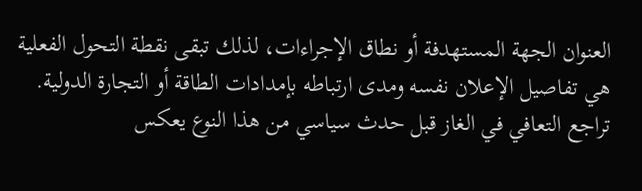العنوان الجهة المستهدفة أو نطاق الإجراءات، لذلك تبقى نقطة التحول الفعلية هي تفاصيل الإعلان نفسه ومدى ارتباطه بإمدادات الطاقة أو التجارة الدولية.
تراجع التعافي في الغاز قبل حدث سياسي من هذا النوع يعكس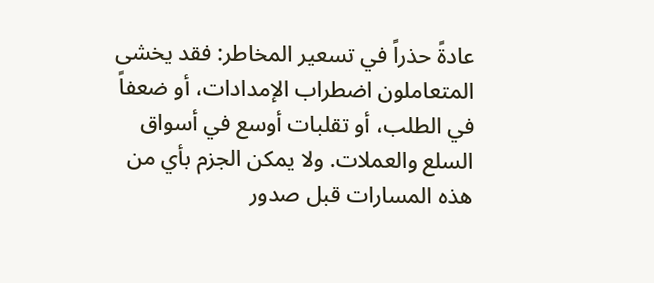عادةً حذراً في تسعير المخاطر: فقد يخشى المتعاملون اضطراب الإمدادات، أو ضعفاً في الطلب، أو تقلبات أوسع في أسواق السلع والعملات. ولا يمكن الجزم بأي من هذه المسارات قبل صدور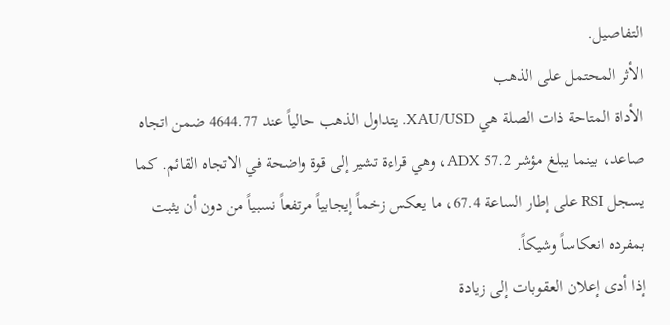التفاصيل.
الأثر المحتمل على الذهب
الأداة المتاحة ذات الصلة هي XAU/USD. يتداول الذهب حالياً عند 4644.77 ضمن اتجاه صاعد، بينما يبلغ مؤشر ADX 57.2، وهي قراءة تشير إلى قوة واضحة في الاتجاه القائم. كما يسجل RSI على إطار الساعة 67.4، ما يعكس زخماً إيجابياً مرتفعاً نسبياً من دون أن يثبت بمفرده انعكاساً وشيكاً.
إذا أدى إعلان العقوبات إلى زيادة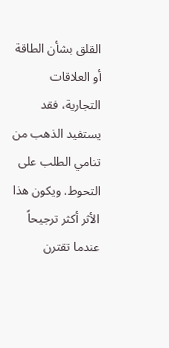القلق بشأن الطاقة أو العلاقات التجارية، فقد يستفيد الذهب من تنامي الطلب على التحوط. ويكون هذا الأثر أكثر ترجيحاً عندما تقترن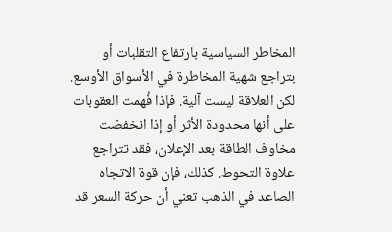المخاطر السياسية بارتفاع التقلبات أو بتراجع شهية المخاطرة في الأسواق الأوسع.
لكن العلاقة ليست آلية. فإذا فُهمت العقوبات على أنها محدودة الأثر أو إذا انخفضت مخاوف الطاقة بعد الإعلان، فقد تتراجع علاوة التحوط. كذلك، فإن قوة الاتجاه الصاعد في الذهب تعني أن حركة السعر قد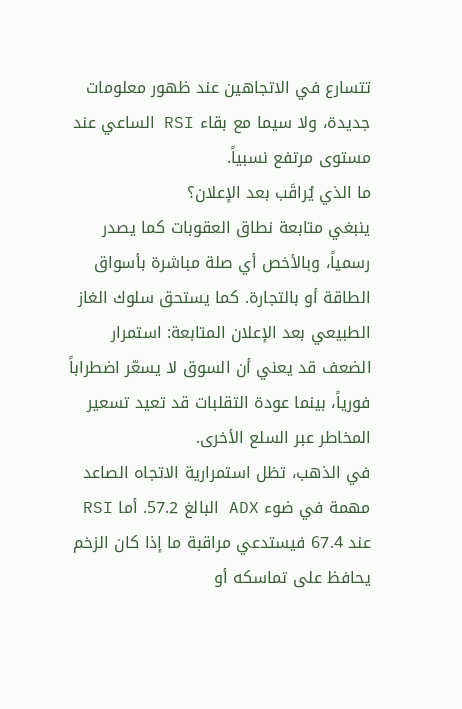تتسارع في الاتجاهين عند ظهور معلومات جديدة، ولا سيما مع بقاء RSI الساعي عند مستوى مرتفع نسبياً.
ما الذي يُراقَب بعد الإعلان؟
ينبغي متابعة نطاق العقوبات كما يصدر رسمياً، وبالأخص أي صلة مباشرة بأسواق الطاقة أو بالتجارة. كما يستحق سلوك الغاز الطبيعي بعد الإعلان المتابعة: استمرار الضعف قد يعني أن السوق لا يسعّر اضطراباً فورياً، بينما عودة التقلبات قد تعيد تسعير المخاطر عبر السلع الأخرى.
في الذهب، تظل استمرارية الاتجاه الصاعد مهمة في ضوء ADX البالغ 57.2. أما RSI عند 67.4 فيستدعي مراقبة ما إذا كان الزخم يحافظ على تماسكه أو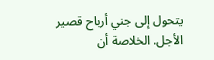يتحول إلى جني أرباح قصير الأجل. الخلاصة أن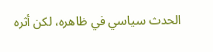الحدث سياسي في ظاهره، لكن أثره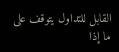القابل للتداول يتوقف على ما إذا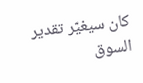كان سيغيّر تقدير السوق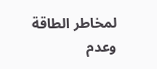لمخاطر الطاقة وعدم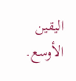اليقين الأوسع.